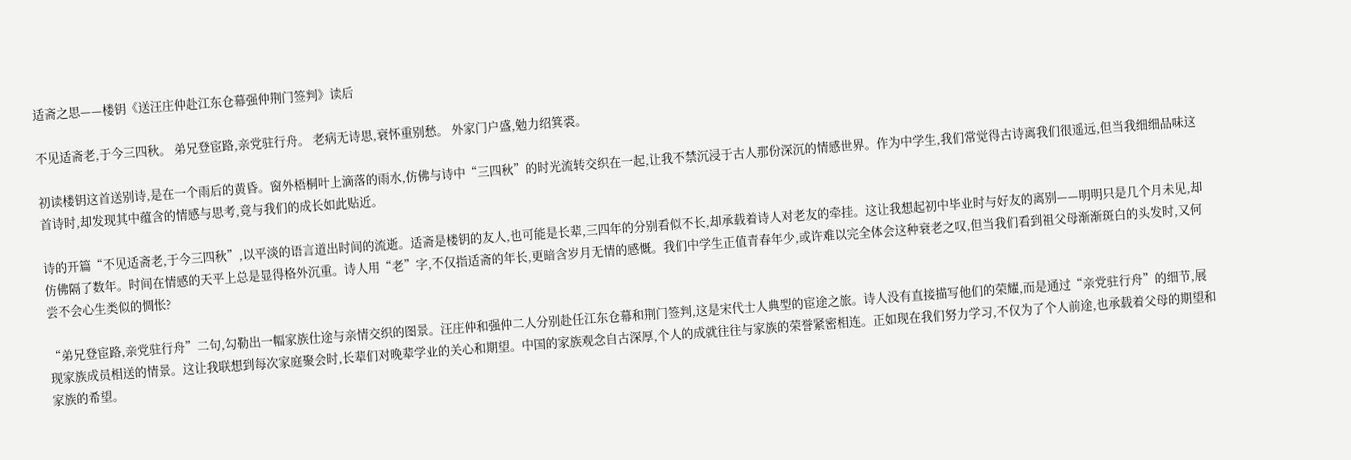适斋之思——楼钥《送汪庄仲赴江东仓幕强仲荆门签判》读后

不见适斋老,于今三四秋。 弟兄登宦路,亲党驻行舟。 老病无诗思,衰怀重别愁。 外家门户盛,勉力绍箕裘。

初读楼钥这首送别诗,是在一个雨后的黄昏。窗外梧桐叶上滴落的雨水,仿佛与诗中“三四秋”的时光流转交织在一起,让我不禁沉浸于古人那份深沉的情感世界。作为中学生,我们常觉得古诗离我们很遥远,但当我细细品味这首诗时,却发现其中蕴含的情感与思考,竟与我们的成长如此贴近。

诗的开篇“不见适斋老,于今三四秋”,以平淡的语言道出时间的流逝。适斋是楼钥的友人,也可能是长辈,三四年的分别看似不长,却承载着诗人对老友的牵挂。这让我想起初中毕业时与好友的离别——明明只是几个月未见,却仿佛隔了数年。时间在情感的天平上总是显得格外沉重。诗人用“老”字,不仅指适斋的年长,更暗含岁月无情的感慨。我们中学生正值青春年少,或许难以完全体会这种衰老之叹,但当我们看到祖父母渐渐斑白的头发时,又何尝不会心生类似的惆怅?

“弟兄登宦路,亲党驻行舟”二句,勾勒出一幅家族仕途与亲情交织的图景。汪庄仲和强仲二人分别赴任江东仓幕和荆门签判,这是宋代士人典型的宦途之旅。诗人没有直接描写他们的荣耀,而是通过“亲党驻行舟”的细节,展现家族成员相送的情景。这让我联想到每次家庭聚会时,长辈们对晚辈学业的关心和期望。中国的家族观念自古深厚,个人的成就往往与家族的荣誉紧密相连。正如现在我们努力学习,不仅为了个人前途,也承载着父母的期望和家族的希望。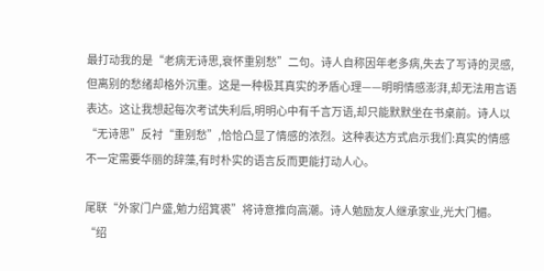最打动我的是“老病无诗思,衰怀重别愁”二句。诗人自称因年老多病,失去了写诗的灵感,但离别的愁绪却格外沉重。这是一种极其真实的矛盾心理——明明情感澎湃,却无法用言语表达。这让我想起每次考试失利后,明明心中有千言万语,却只能默默坐在书桌前。诗人以“无诗思”反衬“重别愁”,恰恰凸显了情感的浓烈。这种表达方式启示我们:真实的情感不一定需要华丽的辞藻,有时朴实的语言反而更能打动人心。

尾联“外家门户盛,勉力绍箕裘”将诗意推向高潮。诗人勉励友人继承家业,光大门楣。“绍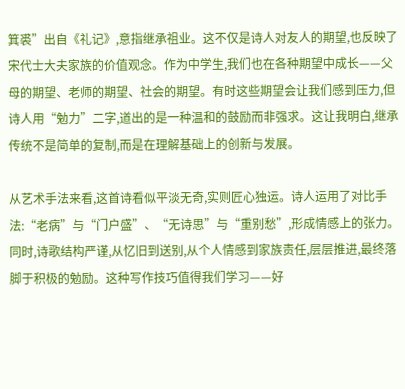箕裘”出自《礼记》,意指继承祖业。这不仅是诗人对友人的期望,也反映了宋代士大夫家族的价值观念。作为中学生,我们也在各种期望中成长——父母的期望、老师的期望、社会的期望。有时这些期望会让我们感到压力,但诗人用“勉力”二字,道出的是一种温和的鼓励而非强求。这让我明白,继承传统不是简单的复制,而是在理解基础上的创新与发展。

从艺术手法来看,这首诗看似平淡无奇,实则匠心独运。诗人运用了对比手法:“老病”与“门户盛”、“无诗思”与“重别愁”,形成情感上的张力。同时,诗歌结构严谨,从忆旧到送别,从个人情感到家族责任,层层推进,最终落脚于积极的勉励。这种写作技巧值得我们学习——好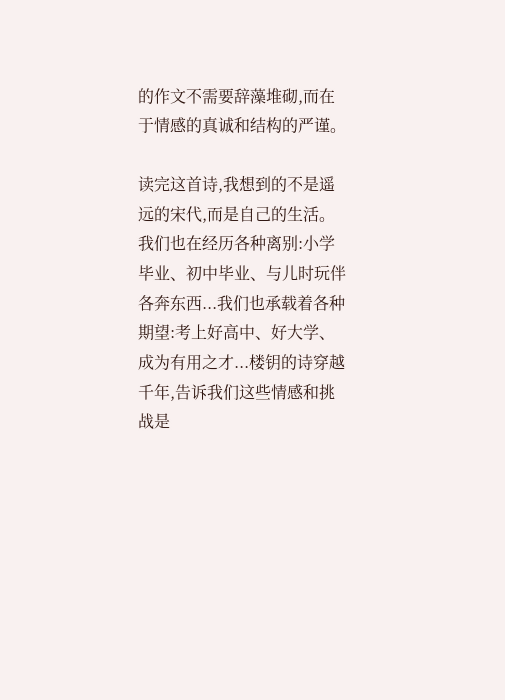的作文不需要辞藻堆砌,而在于情感的真诚和结构的严谨。

读完这首诗,我想到的不是遥远的宋代,而是自己的生活。我们也在经历各种离别:小学毕业、初中毕业、与儿时玩伴各奔东西...我们也承载着各种期望:考上好高中、好大学、成为有用之才...楼钥的诗穿越千年,告诉我们这些情感和挑战是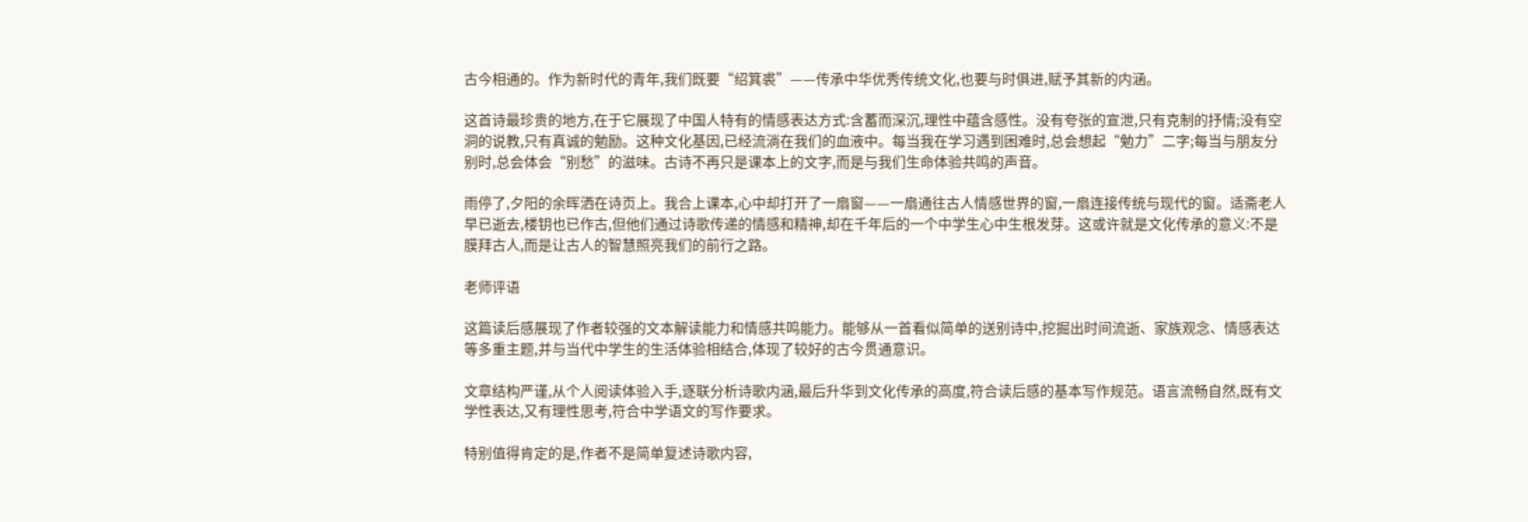古今相通的。作为新时代的青年,我们既要“绍箕裘”——传承中华优秀传统文化,也要与时俱进,赋予其新的内涵。

这首诗最珍贵的地方,在于它展现了中国人特有的情感表达方式:含蓄而深沉,理性中蕴含感性。没有夸张的宣泄,只有克制的抒情;没有空洞的说教,只有真诚的勉励。这种文化基因,已经流淌在我们的血液中。每当我在学习遇到困难时,总会想起“勉力”二字;每当与朋友分别时,总会体会“别愁”的滋味。古诗不再只是课本上的文字,而是与我们生命体验共鸣的声音。

雨停了,夕阳的余晖洒在诗页上。我合上课本,心中却打开了一扇窗——一扇通往古人情感世界的窗,一扇连接传统与现代的窗。适斋老人早已逝去,楼钥也已作古,但他们通过诗歌传递的情感和精神,却在千年后的一个中学生心中生根发芽。这或许就是文化传承的意义:不是膜拜古人,而是让古人的智慧照亮我们的前行之路。

老师评语

这篇读后感展现了作者较强的文本解读能力和情感共鸣能力。能够从一首看似简单的送别诗中,挖掘出时间流逝、家族观念、情感表达等多重主题,并与当代中学生的生活体验相结合,体现了较好的古今贯通意识。

文章结构严谨,从个人阅读体验入手,逐联分析诗歌内涵,最后升华到文化传承的高度,符合读后感的基本写作规范。语言流畅自然,既有文学性表达,又有理性思考,符合中学语文的写作要求。

特别值得肯定的是,作者不是简单复述诗歌内容,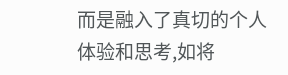而是融入了真切的个人体验和思考,如将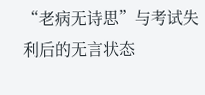“老病无诗思”与考试失利后的无言状态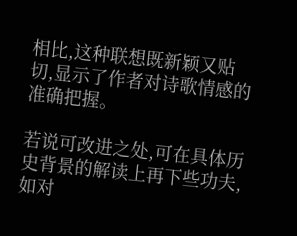相比,这种联想既新颖又贴切,显示了作者对诗歌情感的准确把握。

若说可改进之处,可在具体历史背景的解读上再下些功夫,如对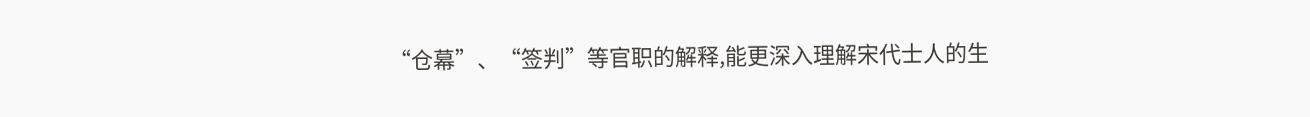“仓幕”、“签判”等官职的解释,能更深入理解宋代士人的生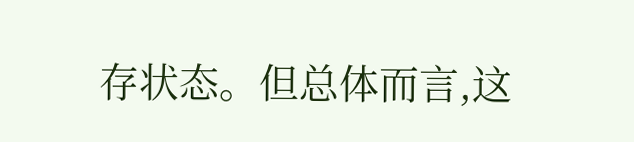存状态。但总体而言,这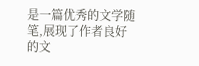是一篇优秀的文学随笔,展现了作者良好的文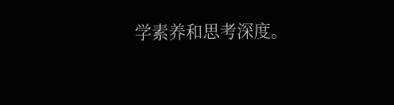学素养和思考深度。